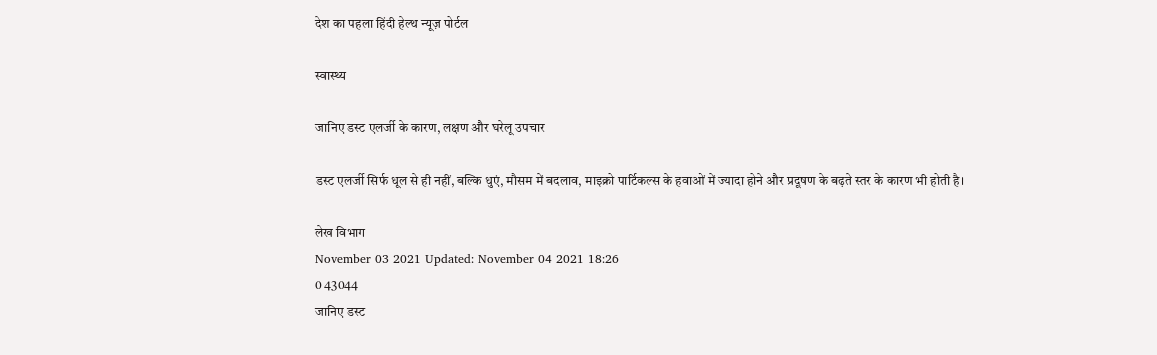देश का पहला हिंदी हेल्थ न्यूज़ पोर्टल

स्वास्थ्य

जानिए डस्ट एलर्जी के कारण, लक्षण और घरेलू उपचार

डस्ट एलर्जी सिर्फ धूल से ही नहीं, बल्कि धुएं, मौसम में बदलाव, माइक्रो पार्टिकल्स के हवाओं में ज्यादा होने और प्रदूषण के बढ़ते स्तर के कारण भी होती है।

लेख विभाग
November 03 2021 Updated: November 04 2021 18:26
0 43044
जानिए डस्ट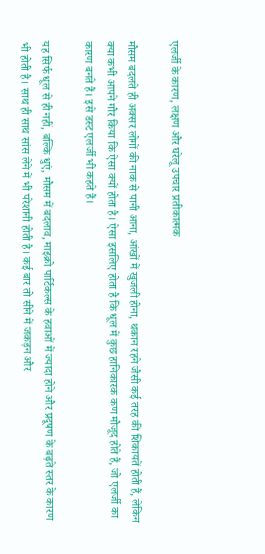एलर्जी के कारण, लक्षण और घरेलू उपचार प्रतीकात्मक

मौसम बदलते ही अक्सर लोगों की नाक से पानी आना, आंखों में खुजली होना, थकान रहने जैसी कई तरह की शिकायतें होती हैं, लेकिन क्या कभी आपने गौर किया कि ऐसा क्यों होता है। ऐसा इसलिए होता है कि धूल में कुछ हानिकारक कण मौजूद होते हैं, जो एलर्जी का कारण बनते हैं। इसे डस्ट एलर्जी भी कहते हैं।

यह सिर्फ धूल से ही नहीं, बल्कि धुएं, मौसम में बदलाव, माइक्रो पार्टिकल्स के हवाओं में ज्यादा होने और प्रदूषण के बढ़ते स्तर के कारण भी होती है। साथ ही साथ सांस लेने में भी परेशानी होती है। कई बार तो सीने में जकड़न और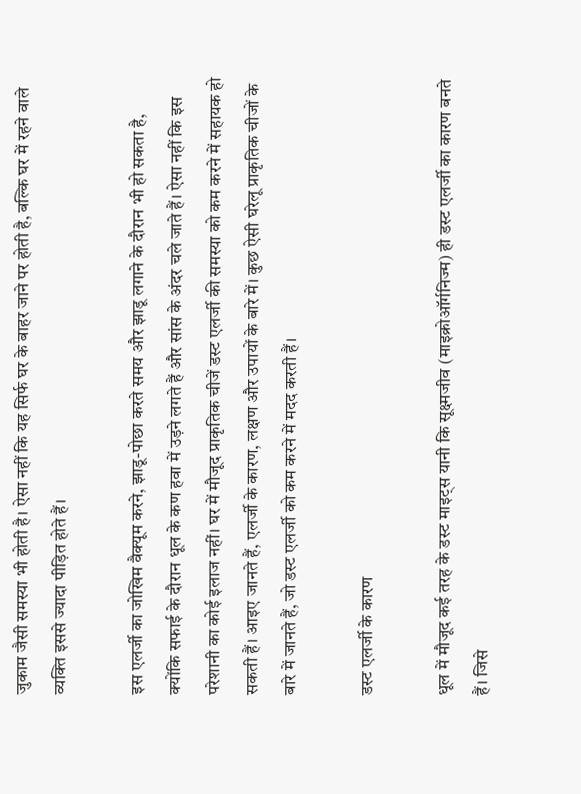जुकाम जैसी समस्या भी होती है। ऐसा नहीं कि यह सिर्फ घर के बाहर जाने पर होती है, बल्कि घर में रहने वाले व्यक्ति इससे ज्यादा पीड़ित होते हैं।

इस एलर्जी का जोखिम वैक्यूम करने, झाडू-पोछा करते समय और झाडू लगाने के दौरान भी हो सकता है, क्योंकि सफाई के दौरान धूल के कण हवा में उड़ने लगते हैं और सांस के अंदर चले जाते हैं। ऐसा नहीं कि इस परेशानी का कोई इलाज नहीं। घर में मौजूद प्राकृतिक चीजें डस्ट एलर्जी की समस्या को कम करने में सहायक हो सकती हैं। आइए जानते हैं, एलर्जी के कारण, लक्षण और उपायों के बारे में। कुछ ऐसी घरेलू प्राकृतिक चीजों के बारे में जानते हैं, जो डस्ट एलर्जी को कम करने में मदद करती हैं।

डस्ट एलर्जी के कारण

धूल में मौजूद कई तरह के डस्ट माइट्स यानी कि सूक्ष्मजीव (माइक्रोऑर्गनिज्म) ही डस्ट एलर्जी का कारण बनते हैं। जिसे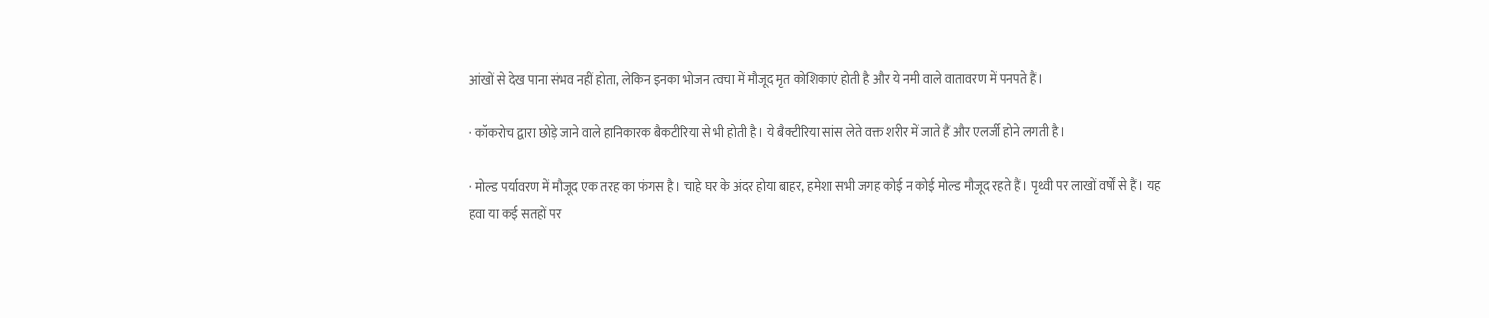आंखों से देख पाना संभव नहीं होता, लेकिन इनका भोजन त्वचा में मौजूद मृत कोशिकाएं होती है और ये नमी वाले वातावरण में पनपते हैं।

· कॉकरोच द्वारा छोड़े जाने वाले हानिकारक बैकटीरिया से भी होती है। ये बैक्टीरिया सांस लेते वक्त शरीर में जाते हैं और एलर्जी होने लगती है।

· मोल्ड पर्यावरण में मौजूद एक तरह का फंगस है। चाहे घर के अंदर होया बाहर, हमेशा सभी जगह कोई न कोई मोल्ड मौजूद रहते हैं। पृथ्वी पर लाखों वर्षों से हैं। यह हवा या कई सतहों पर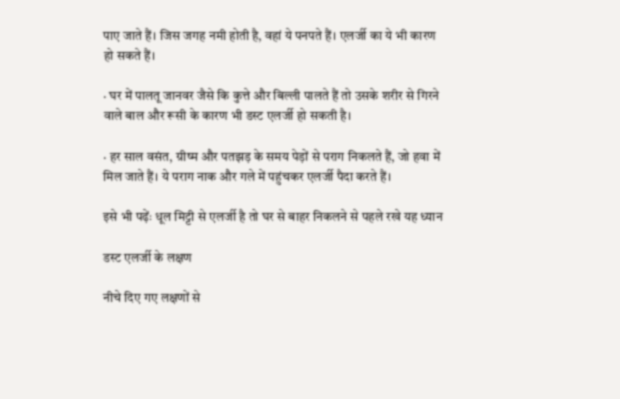पाए जाते हैं। जिस जगह नमी होती है, वहां ये पनपते हैं। एलर्जी का ये भी कारण हो सकते हैं।

· घर में पालतू जानवर जैसे कि कुत्ते और बिल्ली पालते हैं तो उसके शरीर से गिरने वाले बाल और रूसी के कारण भी डस्ट एलर्जी हो सकती है।

· हर साल वसंत, ग्रीष्म और पतझड़ के समय पेड़ों से पराग निकलते हैं, जो हवा में मिल जाते हैं। ये पराग नाक और गले में पहुंचकर एलर्जी पैदा करते हैं।

इसे भी पढ़ेंः धूल मिट्टी से एलर्जी है तो घर से बाहर निकलने से पहले रखे यह ध्यान

डस्ट एलर्जी के लक्षण

नीचे दिए गए लक्षणों से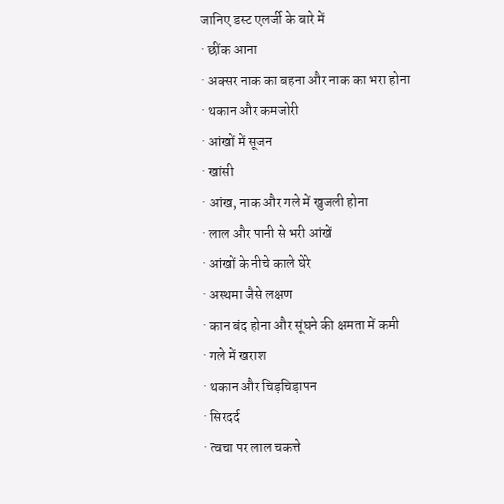जानिए डस्ट एलर्जी के बारे में
· छींक आना
· अक्सर नाक का बहना और नाक का भरा होना
· थकान और कमजोरी
· आंखों में सूजन
· खांसी
· आंख, नाक और गले में खुजली होना
· लाल और पानी से भरी आंखें
· आंखों के नीचे काले घेरे
· अस्थमा जैसे लक्षण
· कान बंद होना और सूंघने की क्षमता में कमी
· गले में खराश
· थकान और चिड़चिड़ापन
· सिरदर्द
· त्वचा पर लाल चकत्ते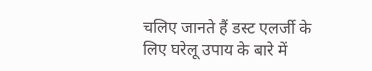चलिए जानते हैं डस्ट एलर्जी के लिए घरेलू उपाय के बारे में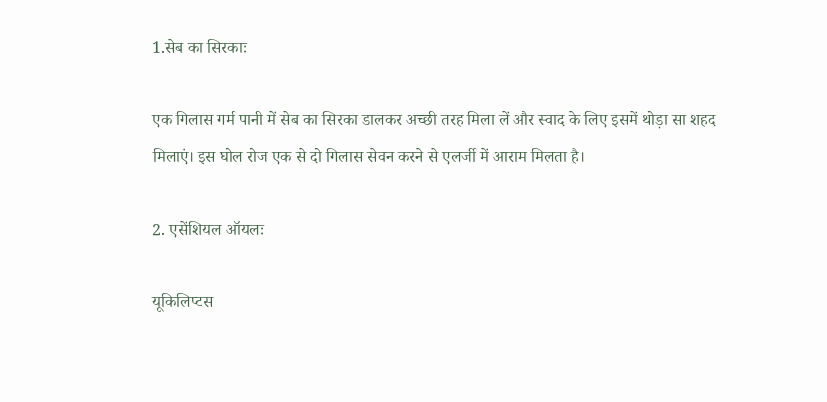1.सेब का सिरकाः

एक गिलास गर्म पानी में सेब का सिरका डालकर अच्छी तरह मिला लें और स्वाद के लिए इसमें थोड़ा सा शहद मिलाएं। इस घोल रोज एक से दो गिलास सेवन करने से एलर्जी में आराम मिलता है।

2. एसेंशियल ऑयलः

यूकिलिप्टस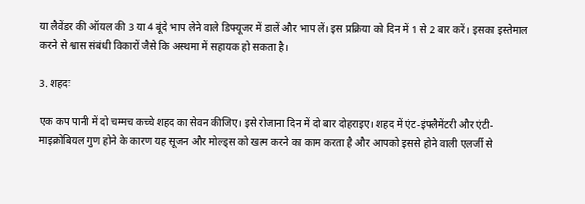या लैवेंडर की ऑयल की 3 या 4 बूंदे भाप लेने वाले डिफ्यूजर में डालें और भाप लें। इस प्रक्रिया को दिन में 1 से 2 बार करें। इसका इस्तेमाल करने से श्वास संबंधी विकारों जैसे कि अस्थमा में सहायक हो सकता है।

3. शहदः

एक कप पानी में दो चम्मच कच्चे शहद का सेवन कीजिए। इसे रोजाना दिन में दो बार दोहराइए। शहद में एंट-इंफ्लैमेंटरी और एंटी-माइक्रोबियल गुण होने के कारण यह सूजन और मोल्ड्स को खत्म करने का काम करता है और आपको इससे होने वाली एलर्जी से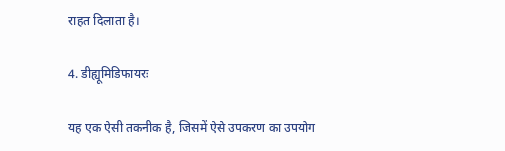राहत दिलाता है।

4. डीह्यूमिडिफायरः

यह एक ऐसी तकनीक है, जिसमें ऐसे उपकरण का उपयोग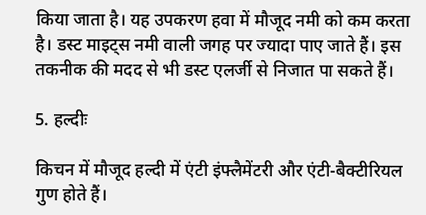किया जाता है। यह उपकरण हवा में मौजूद नमी को कम करता है। डस्ट माइट्स नमी वाली जगह पर ज्यादा पाए जाते हैं। इस तकनीक की मदद से भी डस्ट एलर्जी से निजात पा सकते हैं।

5. हल्दीः

किचन में मौजूद हल्दी में एंटी इंफ्लैमेंटरी और एंटी-बैक्टीरियल गुण होते हैं।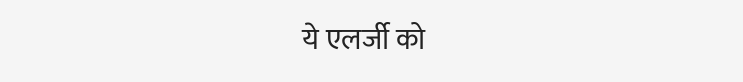ये एलर्जी को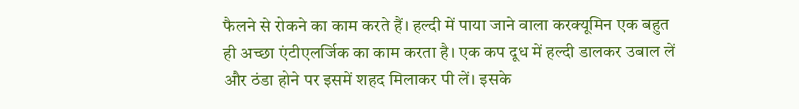फैलने से रोकने का काम करते हैं। हल्दी में पाया जाने वाला करक्यूमिन एक बहुत ही अच्छा एंटीएलर्जिक का काम करता है। एक कप दूध में हल्दी डालकर उबाल लें और ठंडा होने पर इसमें शहद मिलाकर पी लें। इसके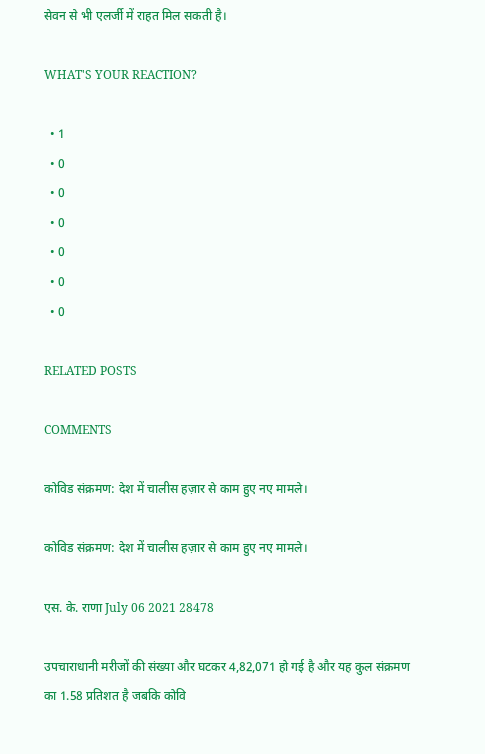सेवन से भी एलर्जी में राहत मिल सकती है।

WHAT'S YOUR REACTION?

  • 1
  • 0
  • 0
  • 0
  • 0
  • 0
  • 0

RELATED POSTS

COMMENTS

कोविड संक्रमण: देश में चालीस हज़ार से काम हुए नए मामले।

कोविड संक्रमण: देश में चालीस हज़ार से काम हुए नए मामले।

एस. के. राणा July 06 2021 28478

उपचाराधानी मरीजों की संख्या और घटकर 4,82,071 हो गई है और यह कुल संक्रमण का 1.58 प्रतिशत है जबकि कोवि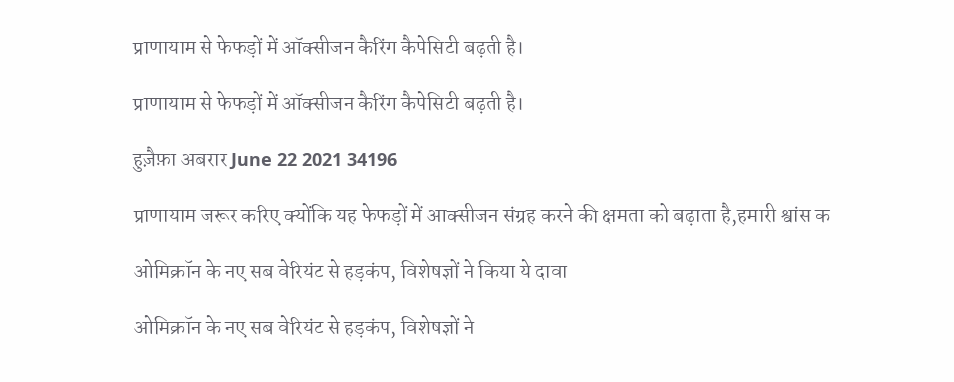प्राणायाम से फेफड़ों में ऑक्सीजन कैरिंग कैपेसिटी बढ़ती है।

प्राणायाम से फेफड़ों में ऑक्सीजन कैरिंग कैपेसिटी बढ़ती है।

हुज़ैफ़ा अबरार June 22 2021 34196

प्राणायाम जरूर करिए क्योंकि यह फेफड़ों में आक्सीजन संग्रह करने की क्षमता को बढ़ाता है,हमारी श्वांस क

ओमिक्रॉन के नए सब वेरियंट से हड़कंप, विशेषज्ञों ने किया ये दावा

ओमिक्रॉन के नए सब वेरियंट से हड़कंप, विशेषज्ञों ने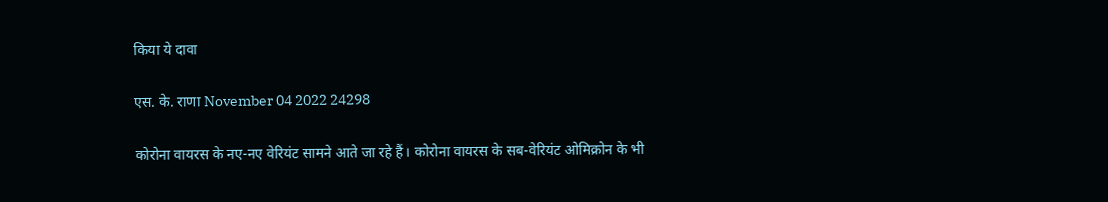किया ये दावा

एस. के. राणा November 04 2022 24298

कोरोना वायरस के नए-नए वेरियंट सामने आते जा रहे हैं। कोरोना वायरस के सब-वेरियंट ओमिक्रोन के भी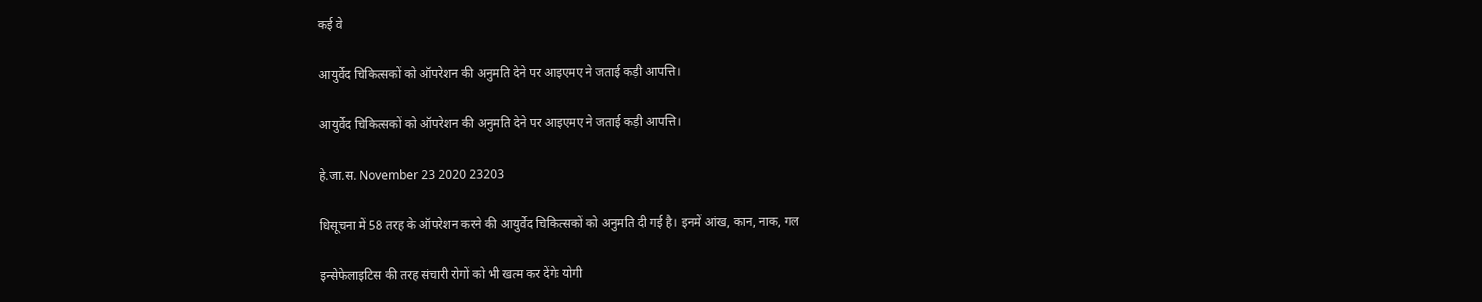कई वे

आयुर्वेद चिकित्सकों को ऑपरेशन की अनुमति देने पर आइएमए ने जताई कड़ी आपत्ति।

आयुर्वेद चिकित्सकों को ऑपरेशन की अनुमति देने पर आइएमए ने जताई कड़ी आपत्ति।

हे.जा.स. November 23 2020 23203

धिसूचना में 58 तरह के ऑपरेशन करने की आयुर्वेद चिकित्सकों को अनुमति दी गई है। इनमें आंख, कान, नाक, गल

इन्सेफेलाइटिस की तरह संचारी रोगों को भी खत्म कर देंगेः योगी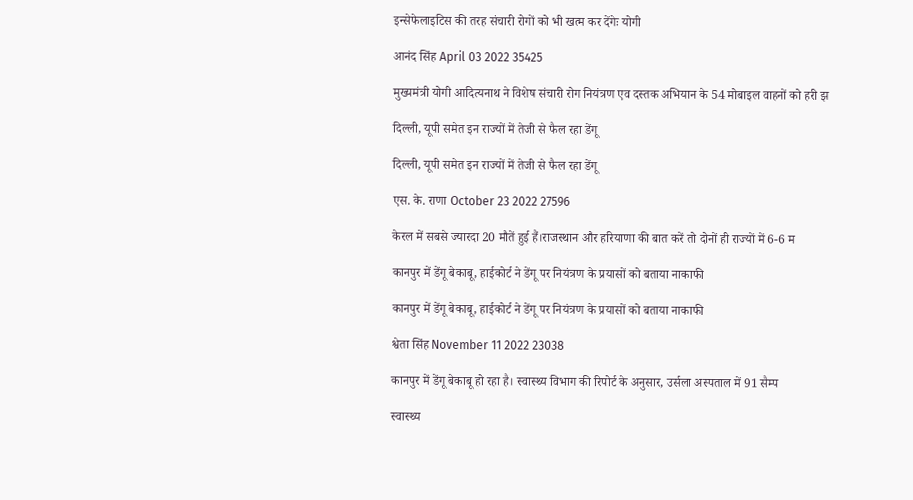इन्सेफेलाइटिस की तरह संचारी रोगों को भी खत्म कर देंगेः योगी

आनंद सिंह April 03 2022 35425

मुख्यमंत्री योगी आदित्यनाथ ने विशेष संचारी रोग नियंत्रण एव दस्तक अभियान के 54 मोबाइल वाहनों को हरी झ

दिल्ली, यूपी समेत इन राज्यों में तेजी से फैल रहा डेंगू

दिल्ली, यूपी समेत इन राज्यों में तेजी से फैल रहा डेंगू

एस. के. राणा October 23 2022 27596

केरल में सबसे ज्यारदा 20 मौतें हुई हैं।राजस्थान और हरियाणा की बात करें तो दोनों ही राज्यों में 6-6 म

कानपुर में डेंगू बेकाबू, हाईकोर्ट ने डेंगू पर नियंत्रण के प्रयासों को बताया नाकाफी

कानपुर में डेंगू बेकाबू, हाईकोर्ट ने डेंगू पर नियंत्रण के प्रयासों को बताया नाकाफी

श्वेता सिंह November 11 2022 23038

कानपुर में डेंगू बेकाबू हो रहा है। स्वास्थ्य विभाग की रिपोर्ट के अनुसार, उर्सला अस्पताल में 91 सैम्प

स्वास्थ्य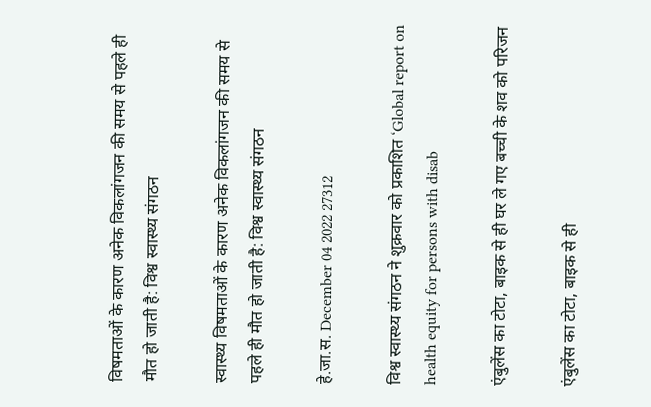विषमताओं के कारण अनेक विकलांगजन की समय से पहले ही मौत हो जाती है: विश्व स्वास्थ्य संगठन

स्वास्थ्य विषमताओं के कारण अनेक विकलांगजन की समय से पहले ही मौत हो जाती है: विश्व स्वास्थ्य संगठन

हे.जा.स. December 04 2022 27312

विश्व स्वास्थ्य संगठन ने शुक्रवार को प्रकाशित ‘Global report on health equity for persons with disab

एंबुलेंस का टोटा, बाइक से ही घर ले गए बच्ची के शव को परिजन

एंबुलेंस का टोटा, बाइक से ही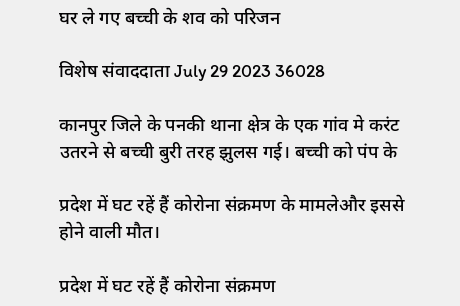घर ले गए बच्ची के शव को परिजन

विशेष संवाददाता July 29 2023 36028

कानपुर जिले के पनकी थाना क्षेत्र के एक गांव मे करंट उतरने से बच्ची बुरी तरह झुलस गई। बच्ची को पंप के

प्रदेश में घट रहें हैं कोरोना संक्रमण के मामलेऔर इससे होने वाली मौत।

प्रदेश में घट रहें हैं कोरोना संक्रमण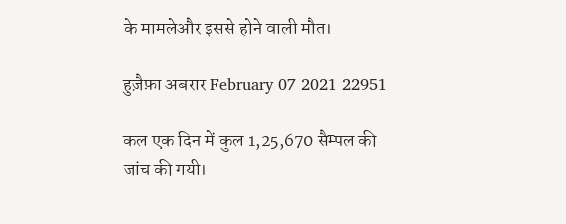के मामलेऔर इससे होने वाली मौत।

हुज़ैफ़ा अबरार February 07 2021 22951

कल एक दिन में कुल 1,25,670 सैम्पल की जांच की गयी।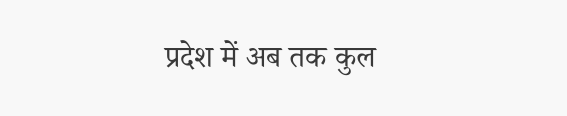प्रदेश में अब तक कुल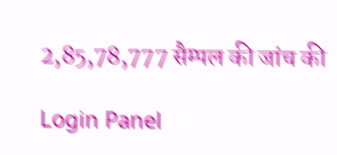2,85,78,777 सैम्पल की जांच की

Login Panel